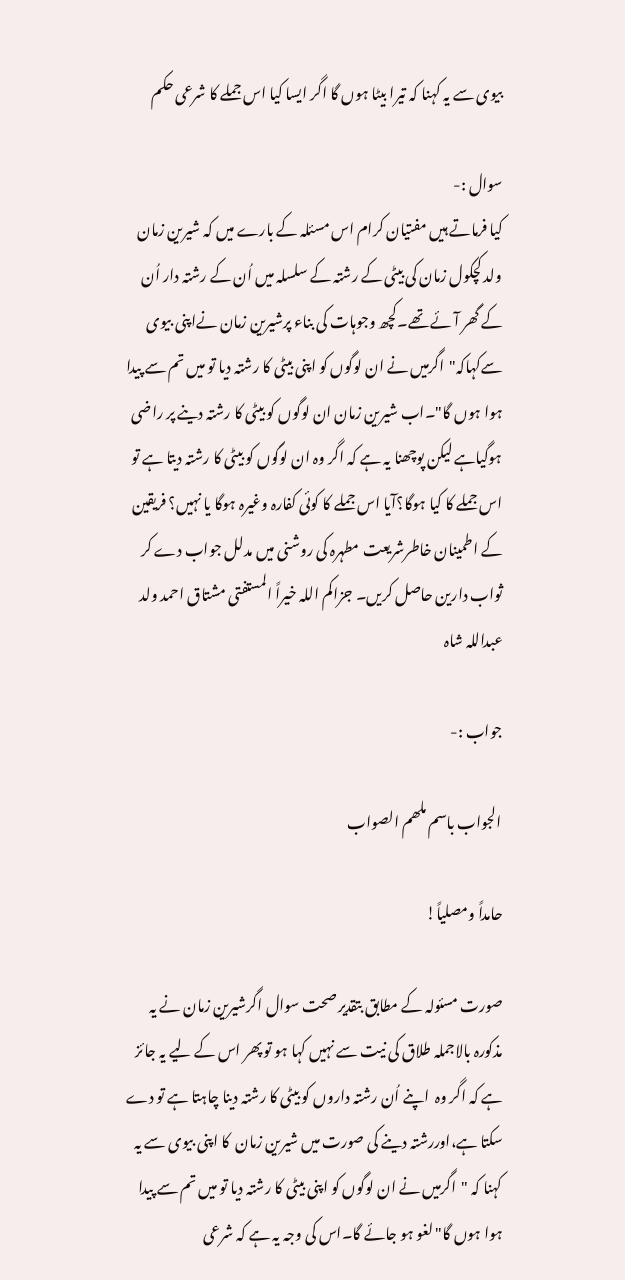بیوی سے یہ کہنا کہ تیرا بیٹا ہوں گا اگر ایسا کیا اس جملے کا شرعی حکم

سوال :-
کیا فرماتے ہیں مفتیان کرام اس مسئلہ کے بارے میں کہ شیرین زمان ولد کچکول زمان کی بیٹی کے رشتہ کے سلسلہ میں اُن کے رشتہ دار اُن کے گھر آئے تھے۔کچھ وجوہات کی بناء پرشیرین زمان نےاپنی بیوی سےکہاکہ"اگرمیں نے ان لوگوں کو اپنی بیٹی کا رشتہ دیا تو میں تم سے پیدا ہوا ہوں گا"۔اب شیرین زمان ان لوگوں کو بیٹی کا رشتہ دینے پر راضی ہوگیاہے لیکن پوچھنا یہ ہے کہ اگر وہ ان لوگوں کو بیٹی کا رشتہ دیتا ہے تو اس جملے کا کیا ہوگا؟آیا اس جملے کا کوئی کفارہ وغیرہ ہوگا یا نہیں؟ فریقین کے اطمینان خاطرشریعت مطہرہ کی روشنی میں مدلل جواب دے کر ثواب دارین حاصل کریں۔ جزاکم اللہ خیراً المستفتی مشتاق احمد ولد عبداللہ شاہ

جواب :-

الجواب باسم ملھم الصواب

حامداً ومصلیاً!

صورت مسئولہ کے مطابق بتقدیر صحت سوال اگرشیرین زمان نے یہ مذکورہ بالاجملہ طلاق کی نیت سے نہیں کہا ہو تو پھر اس کے لیے یہ جائز ہے کہ اگر وہ  اپنے اُن رشتہ داروں کو بیٹی کا رشتہ دینا چاہتا ہے تو دے سکتا ہے،اوررشتہ دینے کی صورت میں شیرین زمان  کا اپنی بیوی سے یہ کہنا کہ "اگرمیں نے ان لوگوں کو اپنی بیٹی کا رشتہ دیا تو میں تم سے پیدا ہوا ہوں گا"لغو ہو جائے گا۔اس کی وجہ یہ ہے کہ شرعی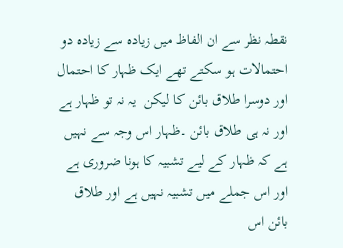نقطہ نظر سے ان الفاظ میں زیادہ سے زیادہ دو احتمالات ہو سکتے تھے ایک ظہار کا احتمال اور دوسرا طلاق بائن کا لیکن  یہ نہ تو ظہار ہے اور نہ ہی طلاق بائن ۔ظہار اس وجہ سے نہیں ہے کہ ظہار کے لیے تشبیہ کا ہونا ضروری ہے اور اس جملے میں تشبیہ نہیں ہے اور طلاق بائن اس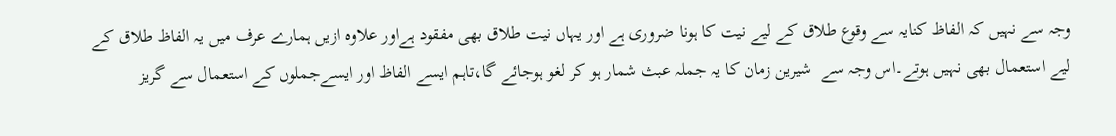وجہ سے نہیں کہ الفاظ کنایہ سے وقوع طلاق کے لیے نیت کا ہونا ضروری ہے اور یہاں نیت طلاق بھی مفقود ہےاور علاوہ ازیں ہمارے عرف میں یہ الفاظ طلاق کے لیے استعمال بھی نہیں ہوتے۔اس وجہ سے  شیرین زمان کا یہ جملہ عبث شمار ہو کر لغو ہوجائے گا،تاہم ایسے الفاظ اور ایسےجملوں کے استعمال سے گریز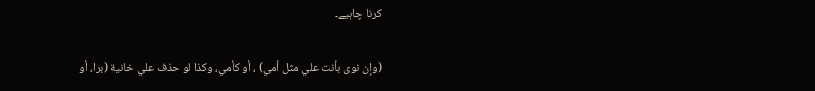کرنا چاہیے۔

(وإن نوى بأنت علي مثل أمي) ، أو كأمي، وكذا لو حذف علي خانية (برا، أو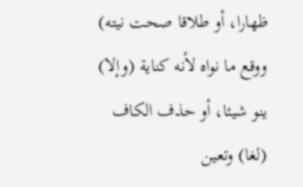ظهارا، أو طلاقا صحت نيته) ووقع ما نواه لأنه كناية (وإلا) ينو شيئا، أو حذف الكاف (لغا) وتعين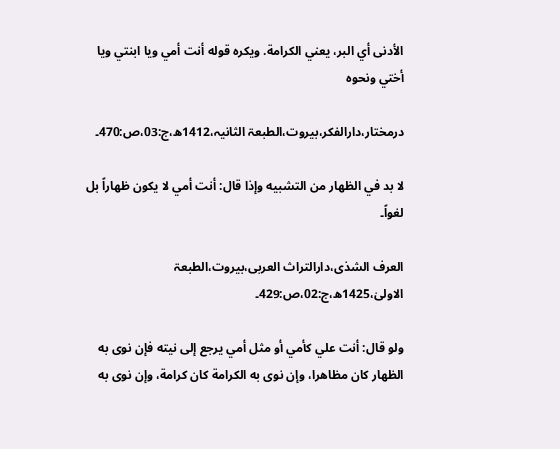الأدنى أي البر، يعني الكرامة. ويكره قوله أنت أمي ويا ابنتي ويا أختي ونحوه

درمختار،دارالفکر،بیروت،الطبعۃ الثانیہ،1412ھ،ج:03،ص:470۔

لا بد في الظهار من التشبيه وإذا قال: أنت أمي لا يكون ظهاراً بل لغواً۔

العرف الشذی،دارالتراث العربی،بیروت،الطبعۃ الاولیٰ،1425ھ،ج:02،ص:429۔

ولو قال: أنت علي كأمي أو مثل أمي يرجع إلى نيته فإن نوى به الظهار كان مظاهرا، وإن نوى به الكرامة كان كرامة، وإن نوى به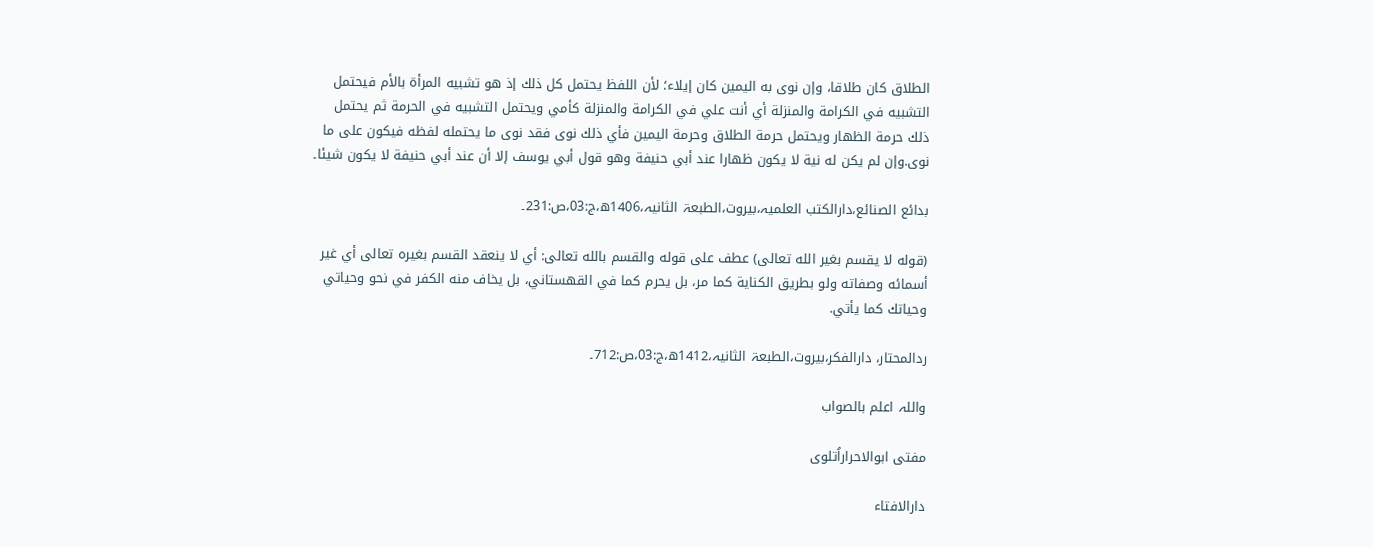الطلاق كان طلاقا، وإن نوى به اليمين كان إيلاء؛ لأن اللفظ يحتمل كل ذلك إذ هو تشبيه المرأة بالأم فيحتمل التشبيه في الكرامة والمنزلة أي أنت علي في الكرامة والمنزلة كأمي ويحتمل التشبيه في الحرمة ثم يحتمل ذلك حرمة الظهار ويحتمل حرمة الطلاق وحرمة اليمين فأي ذلك نوى فقد نوى ما يحتمله لفظه فيكون على ما نوى.وإن لم يكن له نية لا يكون ظهارا عند أبي حنيفة وهو قول أبي يوسف إلا أن عند أبي حنيفة لا يكون شيئا۔

بدائع الصنائع،دارالکتب العلمیہ،بیروت،الطبعۃ الثانیہ،1406ھ،ج:03،ص:231۔

(قوله لا يقسم بغير الله تعالى) عطف على قوله والقسم بالله تعالى: أي لا ينعقد القسم بغيره تعالى أي غير أسمائه وصفاته ولو بطريق الكناية كما مر، بل يحرم كما في القهستاني، بل يخاف منه الكفر في نحو وحياتي وحياتك كما يأتي.

ردالمحتار، دارالفکر،بیروت،الطبعۃ الثانیہ،1412ھ،ج:03،ص:712۔

واللہ اعلم بالصواب

مفتی ابوالاحراراُتلوی

دارالافتاء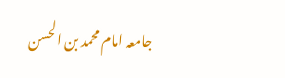جامعہ امام محمد بن الحسن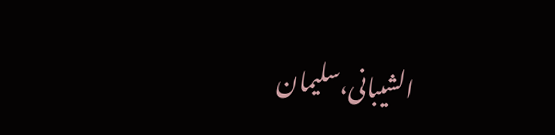الشیبانی،سلیمان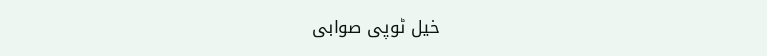خیل ٹوپی صوابی